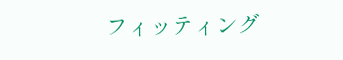フィッティング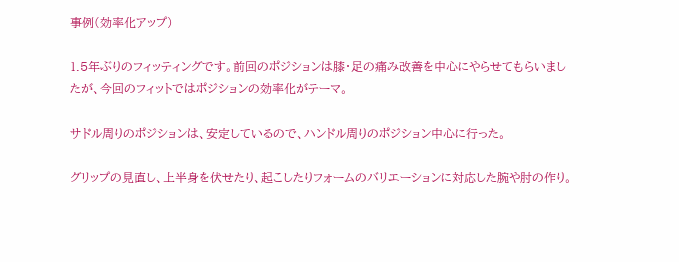事例(効率化アップ)

1.5年ぶりのフィッティングです。前回のポジションは膝・足の痛み改善を中心にやらせてもらいましたが、今回のフィットではポジションの効率化がテーマ。

サドル周りのポジションは、安定しているので、ハンドル周りのポジション中心に行った。

グリップの見直し、上半身を伏せたり、起こしたりフォームのバリエーションに対応した腕や肘の作り。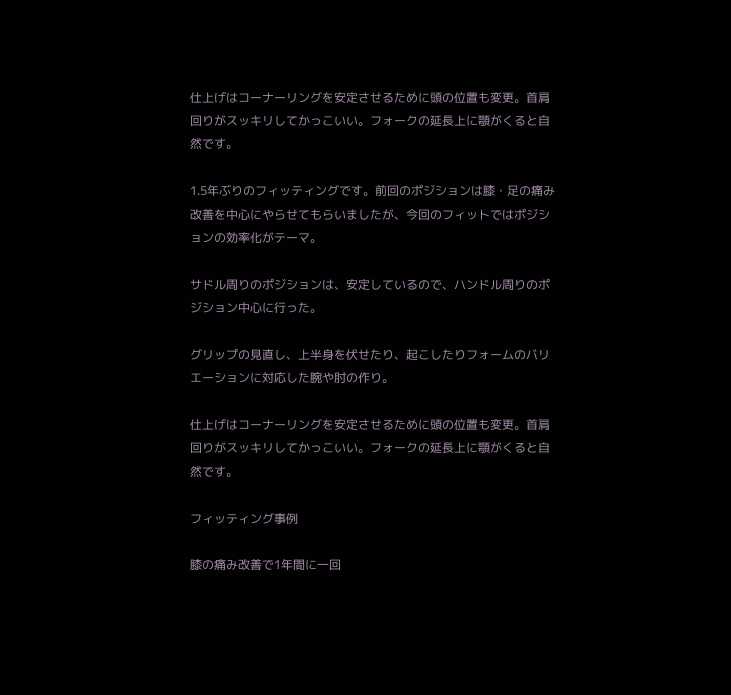仕上げはコーナーリングを安定させるために頭の位置も変更。首肩回りがスッキリしてかっこいい。フォークの延長上に顎がくると自然です。

1.5年ぶりのフィッティングです。前回のポジションは膝・足の痛み改善を中心にやらせてもらいましたが、今回のフィットではポジションの効率化がテーマ。

サドル周りのポジションは、安定しているので、ハンドル周りのポジション中心に行った。

グリップの見直し、上半身を伏せたり、起こしたりフォームのバリエーションに対応した腕や肘の作り。

仕上げはコーナーリングを安定させるために頭の位置も変更。首肩回りがスッキリしてかっこいい。フォークの延長上に顎がくると自然です。

フィッティング事例

膝の痛み改善で1年間に一回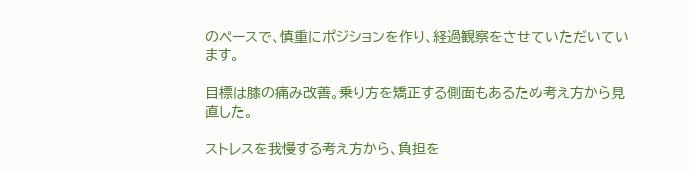のペースで、慎重にポジションを作り、経過観察をさせていただいています。

目標は膝の痛み改善。乗り方を矯正する側面もあるため考え方から見直した。

ストレスを我慢する考え方から、負担を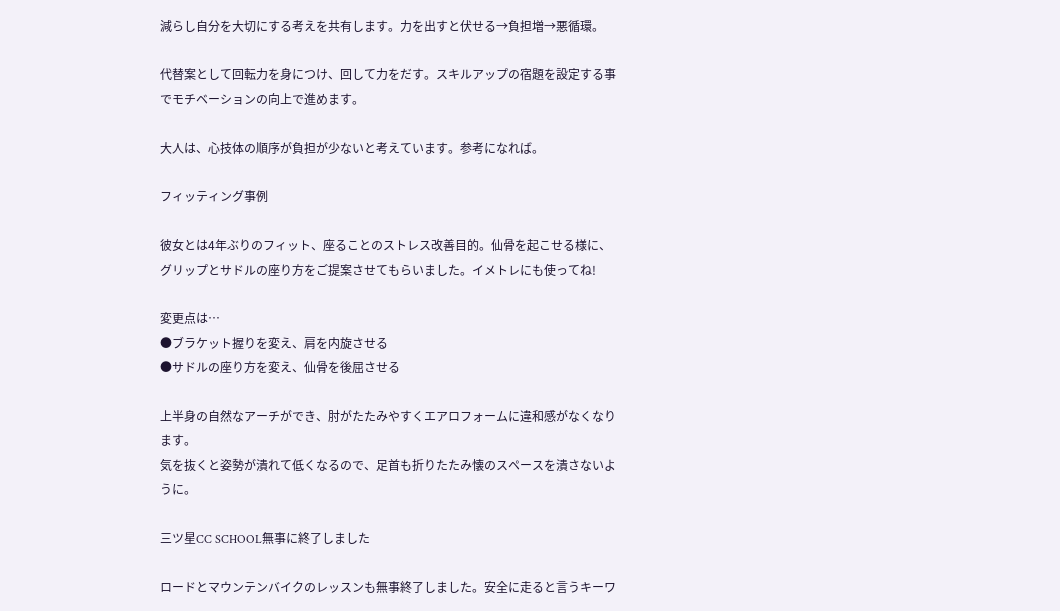減らし自分を大切にする考えを共有します。力を出すと伏せる→負担増→悪循環。

代替案として回転力を身につけ、回して力をだす。スキルアップの宿題を設定する事でモチベーションの向上で進めます。

大人は、心技体の順序が負担が少ないと考えています。参考になれば。

フィッティング事例

彼女とは4年ぶりのフィット、座ることのストレス改善目的。仙骨を起こせる様に、グリップとサドルの座り方をご提案させてもらいました。イメトレにも使ってね!

変更点は…
●ブラケット握りを変え、肩を内旋させる
●サドルの座り方を変え、仙骨を後屈させる

上半身の自然なアーチができ、肘がたたみやすくエアロフォームに違和感がなくなります。
気を抜くと姿勢が潰れて低くなるので、足首も折りたたみ懐のスペースを潰さないように。

三ツ星CC SCHOOL無事に終了しました

ロードとマウンテンバイクのレッスンも無事終了しました。安全に走ると言うキーワ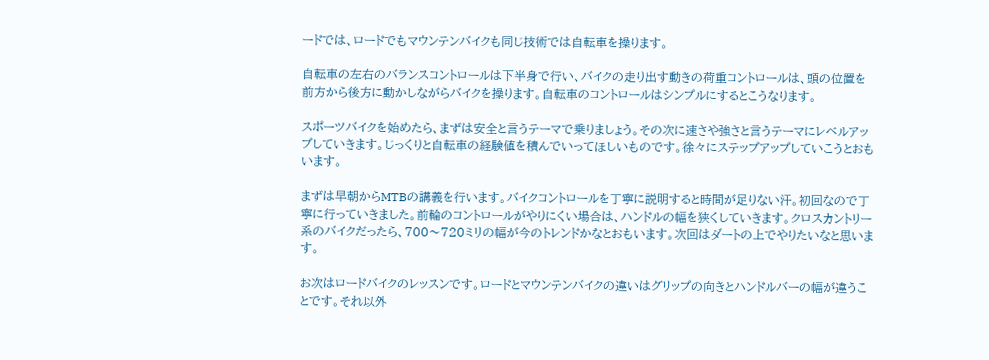ードでは、ロードでもマウンテンバイクも同じ技術では自転車を操ります。

自転車の左右のバランスコントロールは下半身で行い、バイクの走り出す動きの荷重コントロールは、頭の位置を前方から後方に動かしながらバイクを操ります。自転車のコントロールはシンプルにするとこうなります。

スポーツバイクを始めたら、まずは安全と言うテーマで乗りましょう。その次に速さや強さと言うテーマにレベルアップしていきます。じっくりと自転車の経験値を積んでいってほしいものです。徐々にステップアップしていこうとおもいます。

まずは早朝からMTBの講義を行います。バイクコントロールを丁寧に説明すると時間が足りない汗。初回なので丁寧に行っていきました。前輪のコントロールがやりにくい場合は、ハンドルの幅を狭くしていきます。クロスカントリー系のバイクだったら、700〜720ミリの幅が今のトレンドかなとおもいます。次回はダートの上でやりたいなと思います。

お次はロードバイクのレッスンです。ロードとマウンテンバイクの違いはグリップの向きとハンドルバーの幅が違うことです。それ以外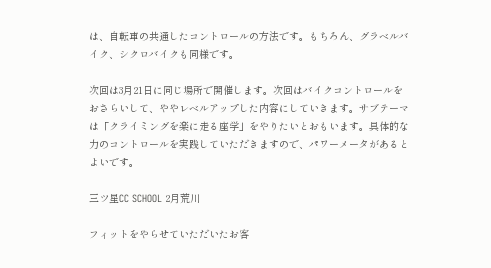は、自転車の共通したコントロールの方法です。もちろん、グラベルバイク、シクロバイクも同様です。

次回は3月21日に同じ場所で開催します。次回はバイクコントロールをおさらいして、ややレベルアップした内容にしていきます。サブテーマ は「クライミングを楽に走る座学」をやりたいとおもいます。具体的な力のコントロールを実践していただきますので、パワーメータがあるとよいです。

三ツ星CC SCHOOL 2月荒川

フィットをやらせていただいたお客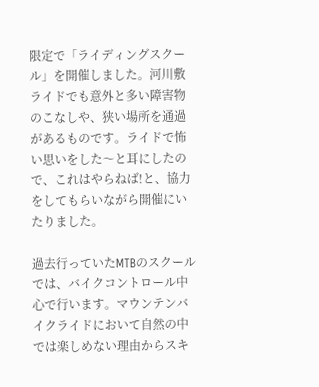限定で「ライディングスクール」を開催しました。河川敷ライドでも意外と多い障害物のこなしや、狭い場所を通過があるものです。ライドで怖い思いをした〜と耳にしたので、これはやらねば!と、協力をしてもらいながら開催にいたりました。

過去行っていたMTBのスクールでは、バイクコントロール中心で行います。マウンテンバイクライドにおいて自然の中では楽しめない理由からスキ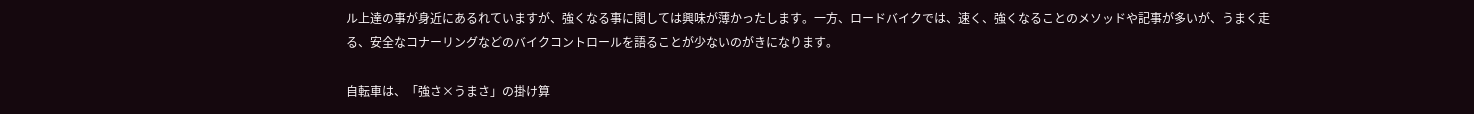ル上達の事が身近にあるれていますが、強くなる事に関しては興味が薄かったします。一方、ロードバイクでは、速く、強くなることのメソッドや記事が多いが、うまく走る、安全なコナーリングなどのバイクコントロールを語ることが少ないのがきになります。

自転車は、「強さ×うまさ」の掛け算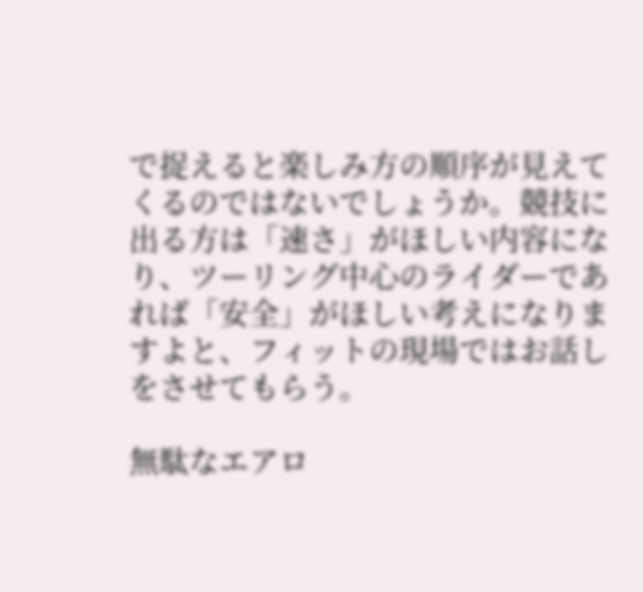で捉えると楽しみ方の順序が見えてくるのではないでしょうか。競技に出る方は「速さ」がほしい内容になり、ツーリング中心のライダーであれば「安全」がほしい考えになりますよと、フィットの現場ではお話しをさせてもらう。

無駄なエアロ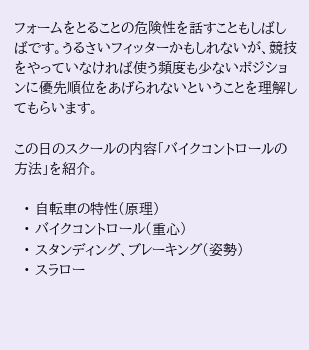フォームをとることの危険性を話すこともしばしばです。うるさいフィッターかもしれないが、競技をやっていなければ使う頻度も少ないポジションに優先順位をあげられないということを理解してもらいます。

この日のスクールの内容「バイクコントロールの方法」を紹介。

  • 自転車の特性(原理)
  • バイクコントロール(重心)
  • スタンディング、ブレーキング(姿勢)
  • スラロー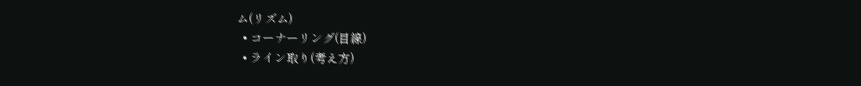ム(リズム)
  • コーナーリング(目線)
  • ライン取り(考え方)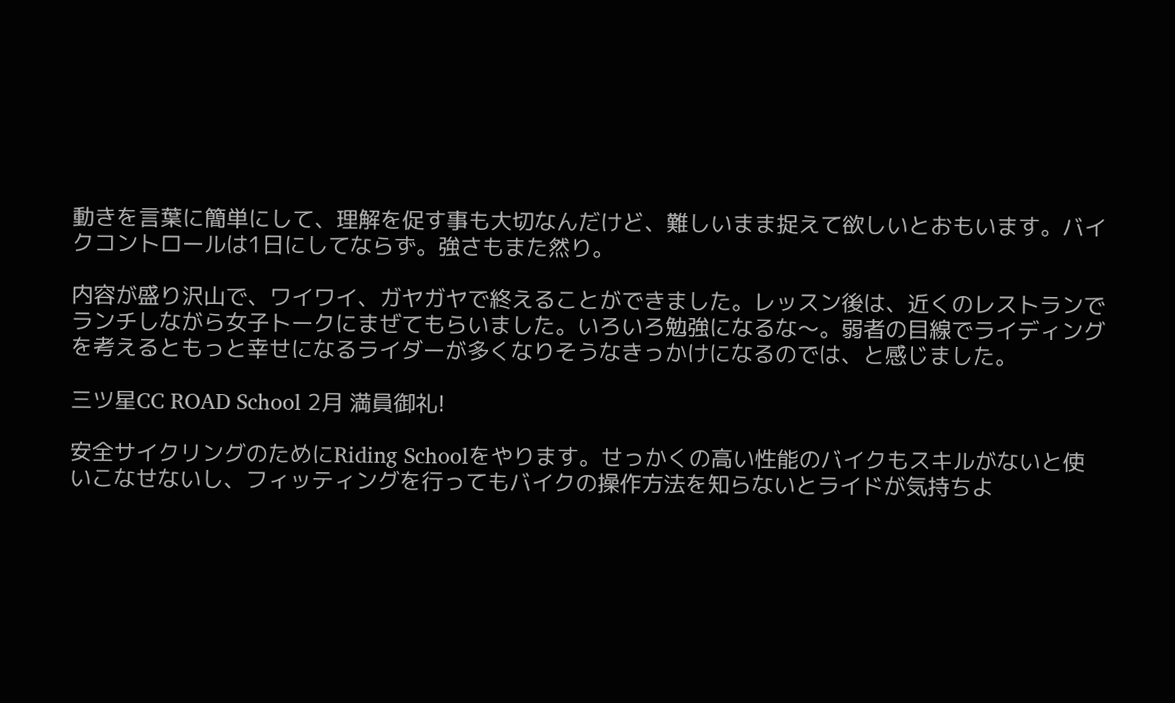動きを言葉に簡単にして、理解を促す事も大切なんだけど、難しいまま捉えて欲しいとおもいます。バイクコントロールは1日にしてならず。強さもまた然り。

内容が盛り沢山で、ワイワイ、ガヤガヤで終えることができました。レッスン後は、近くのレストランでランチしながら女子トークにまぜてもらいました。いろいろ勉強になるな〜。弱者の目線でライディングを考えるともっと幸せになるライダーが多くなりそうなきっかけになるのでは、と感じました。

三ツ星CC ROAD School 2月 満員御礼!

安全サイクリングのためにRiding Schoolをやります。せっかくの高い性能のバイクもスキルがないと使いこなせないし、フィッティングを行ってもバイクの操作方法を知らないとライドが気持ちよ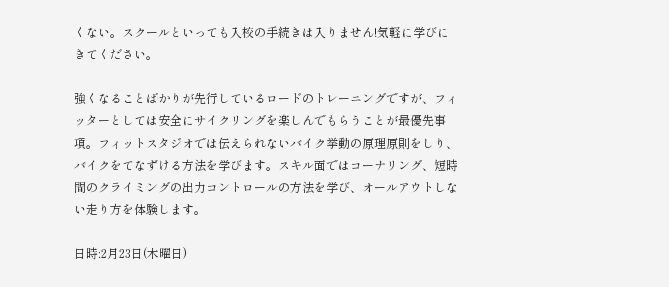くない。スクールといっても入校の手続きは入りません!気軽に学びにきてください。

強くなることばかりが先行しているロードのトレーニングですが、フィッターとしては安全にサイクリングを楽しんでもらうことが最優先事項。フィットスタジオでは伝えられないバイク挙動の原理原則をしり、バイクをてなずける方法を学びます。スキル面ではコーナリング、短時間のクライミングの出力コントロールの方法を学び、オールアウトしない走り方を体験します。

日時:2月23日(木曜日)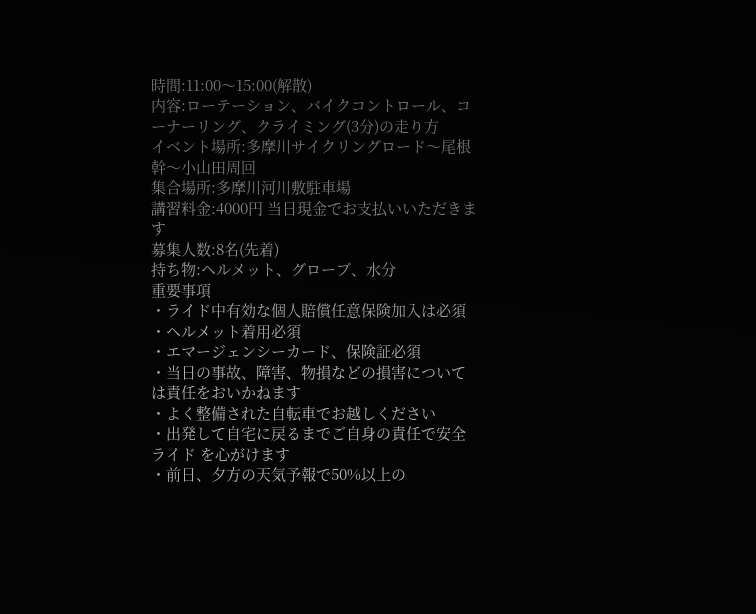時間:11:00〜15:00(解散)
内容:ローテーション、バイクコントロール、コーナーリング、クライミング(3分)の走り方
イベント場所:多摩川サイクリングロード〜尾根幹〜小山田周回
集合場所:多摩川河川敷駐車場
講習料金:4000円 当日現金でお支払いいただきます
募集人数:8名(先着)
持ち物:ヘルメット、グローブ、水分
重要事項
・ライド中有効な個人賠償任意保険加入は必須
・ヘルメット着用必須
・エマージェンシーカード、保険証必須
・当日の事故、障害、物損などの損害については責任をおいかねます
・よく整備された自転車でお越しください
・出発して自宅に戻るまでご自身の責任で安全ライド を心がけます
・前日、夕方の天気予報で50%以上の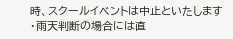時、スクールイベントは中止といたします
・雨天判断の場合には直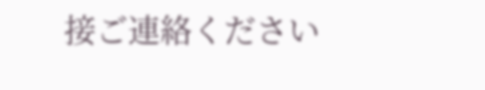接ご連絡ください